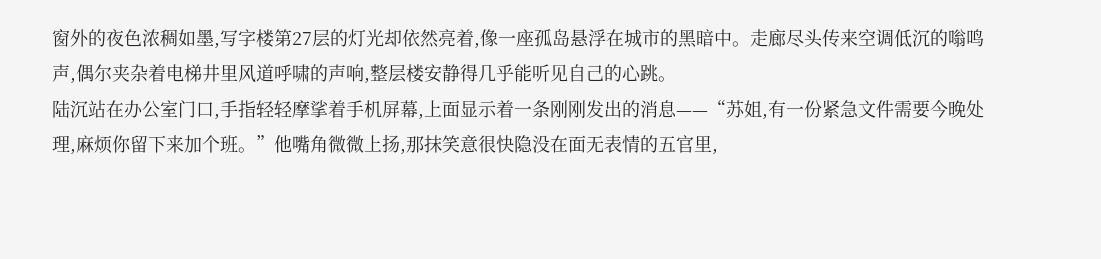窗外的夜色浓稠如墨,写字楼第27层的灯光却依然亮着,像一座孤岛悬浮在城市的黑暗中。走廊尽头传来空调低沉的嗡鸣声,偶尔夹杂着电梯井里风道呼啸的声响,整层楼安静得几乎能听见自己的心跳。
陆沉站在办公室门口,手指轻轻摩挲着手机屏幕,上面显示着一条刚刚发出的消息——“苏姐,有一份紧急文件需要今晚处理,麻烦你留下来加个班。”他嘴角微微上扬,那抹笑意很快隐没在面无表情的五官里,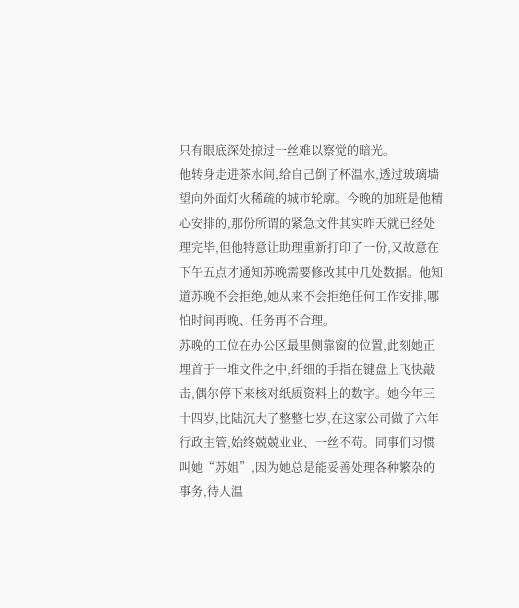只有眼底深处掠过一丝难以察觉的暗光。
他转身走进茶水间,给自己倒了杯温水,透过玻璃墙望向外面灯火稀疏的城市轮廓。今晚的加班是他精心安排的,那份所谓的紧急文件其实昨天就已经处理完毕,但他特意让助理重新打印了一份,又故意在下午五点才通知苏晚需要修改其中几处数据。他知道苏晚不会拒绝,她从来不会拒绝任何工作安排,哪怕时间再晚、任务再不合理。
苏晚的工位在办公区最里侧靠窗的位置,此刻她正埋首于一堆文件之中,纤细的手指在键盘上飞快敲击,偶尔停下来核对纸质资料上的数字。她今年三十四岁,比陆沉大了整整七岁,在这家公司做了六年行政主管,始终兢兢业业、一丝不苟。同事们习惯叫她“苏姐”,因为她总是能妥善处理各种繁杂的事务,待人温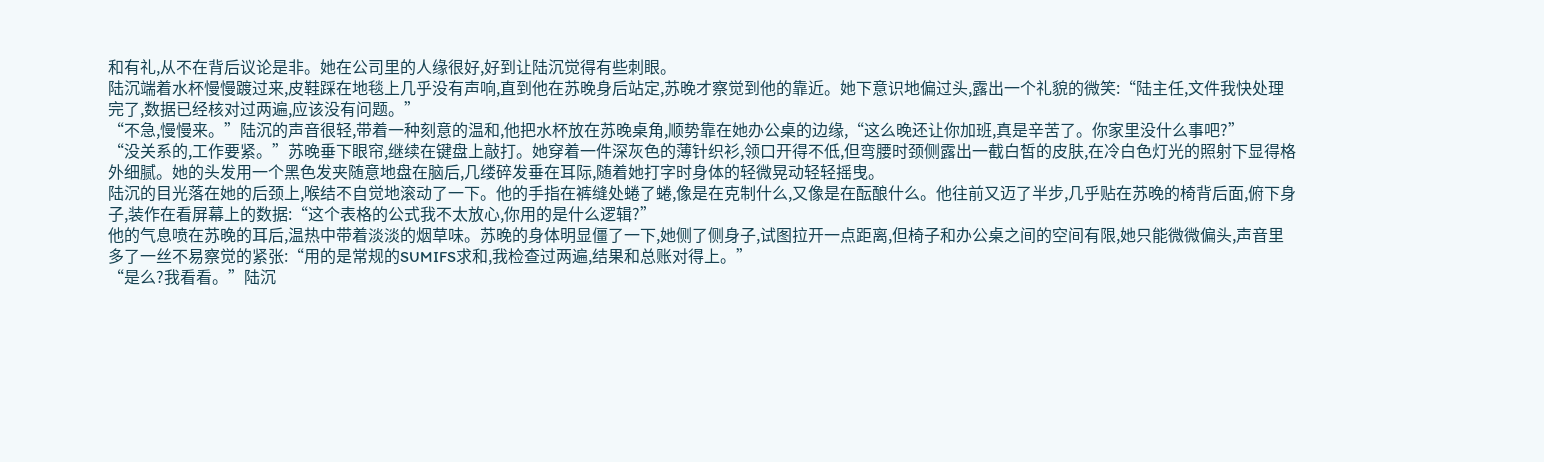和有礼,从不在背后议论是非。她在公司里的人缘很好,好到让陆沉觉得有些刺眼。
陆沉端着水杯慢慢踱过来,皮鞋踩在地毯上几乎没有声响,直到他在苏晚身后站定,苏晚才察觉到他的靠近。她下意识地偏过头,露出一个礼貌的微笑:“陆主任,文件我快处理完了,数据已经核对过两遍,应该没有问题。”
“不急,慢慢来。”陆沉的声音很轻,带着一种刻意的温和,他把水杯放在苏晚桌角,顺势靠在她办公桌的边缘,“这么晚还让你加班,真是辛苦了。你家里没什么事吧?”
“没关系的,工作要紧。”苏晚垂下眼帘,继续在键盘上敲打。她穿着一件深灰色的薄针织衫,领口开得不低,但弯腰时颈侧露出一截白皙的皮肤,在冷白色灯光的照射下显得格外细腻。她的头发用一个黑色发夹随意地盘在脑后,几缕碎发垂在耳际,随着她打字时身体的轻微晃动轻轻摇曳。
陆沉的目光落在她的后颈上,喉结不自觉地滚动了一下。他的手指在裤缝处蜷了蜷,像是在克制什么,又像是在酝酿什么。他往前又迈了半步,几乎贴在苏晚的椅背后面,俯下身子,装作在看屏幕上的数据:“这个表格的公式我不太放心,你用的是什么逻辑?”
他的气息喷在苏晚的耳后,温热中带着淡淡的烟草味。苏晚的身体明显僵了一下,她侧了侧身子,试图拉开一点距离,但椅子和办公桌之间的空间有限,她只能微微偏头,声音里多了一丝不易察觉的紧张:“用的是常规的SUMIFS求和,我检查过两遍,结果和总账对得上。”
“是么?我看看。”陆沉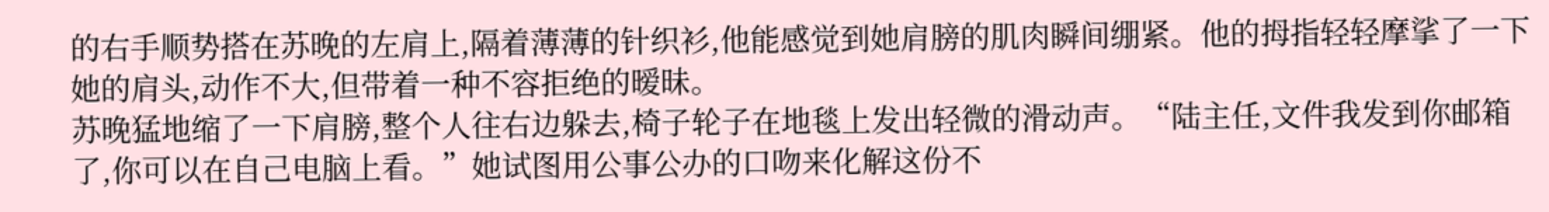的右手顺势搭在苏晚的左肩上,隔着薄薄的针织衫,他能感觉到她肩膀的肌肉瞬间绷紧。他的拇指轻轻摩挲了一下她的肩头,动作不大,但带着一种不容拒绝的暧昧。
苏晚猛地缩了一下肩膀,整个人往右边躲去,椅子轮子在地毯上发出轻微的滑动声。“陆主任,文件我发到你邮箱了,你可以在自己电脑上看。”她试图用公事公办的口吻来化解这份不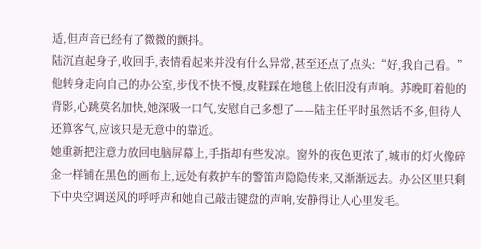适,但声音已经有了微微的颤抖。
陆沉直起身子,收回手,表情看起来并没有什么异常,甚至还点了点头:“好,我自己看。”他转身走向自己的办公室,步伐不快不慢,皮鞋踩在地毯上依旧没有声响。苏晚盯着他的背影,心跳莫名加快,她深吸一口气,安慰自己多想了——陆主任平时虽然话不多,但待人还算客气,应该只是无意中的靠近。
她重新把注意力放回电脑屏幕上,手指却有些发凉。窗外的夜色更浓了,城市的灯火像碎金一样铺在黑色的画布上,远处有救护车的警笛声隐隐传来,又渐渐远去。办公区里只剩下中央空调送风的呼呼声和她自己敲击键盘的声响,安静得让人心里发毛。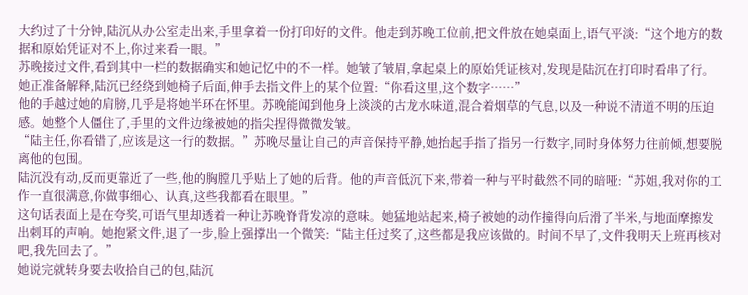大约过了十分钟,陆沉从办公室走出来,手里拿着一份打印好的文件。他走到苏晚工位前,把文件放在她桌面上,语气平淡:“这个地方的数据和原始凭证对不上,你过来看一眼。”
苏晚接过文件,看到其中一栏的数据确实和她记忆中的不一样。她皱了皱眉,拿起桌上的原始凭证核对,发现是陆沉在打印时看串了行。她正准备解释,陆沉已经绕到她椅子后面,伸手去指文件上的某个位置:“你看这里,这个数字……”
他的手越过她的肩膀,几乎是将她半环在怀里。苏晚能闻到他身上淡淡的古龙水味道,混合着烟草的气息,以及一种说不清道不明的压迫感。她整个人僵住了,手里的文件边缘被她的指尖捏得微微发皱。
“陆主任,你看错了,应该是这一行的数据。”苏晚尽量让自己的声音保持平静,她抬起手指了指另一行数字,同时身体努力往前倾,想要脱离他的包围。
陆沉没有动,反而更靠近了一些,他的胸膛几乎贴上了她的后背。他的声音低沉下来,带着一种与平时截然不同的暗哑:“苏姐,我对你的工作一直很满意,你做事细心、认真,这些我都看在眼里。”
这句话表面上是在夸奖,可语气里却透着一种让苏晚脊背发凉的意味。她猛地站起来,椅子被她的动作撞得向后滑了半米,与地面摩擦发出刺耳的声响。她抱紧文件,退了一步,脸上强撑出一个微笑:“陆主任过奖了,这些都是我应该做的。时间不早了,文件我明天上班再核对吧,我先回去了。”
她说完就转身要去收拾自己的包,陆沉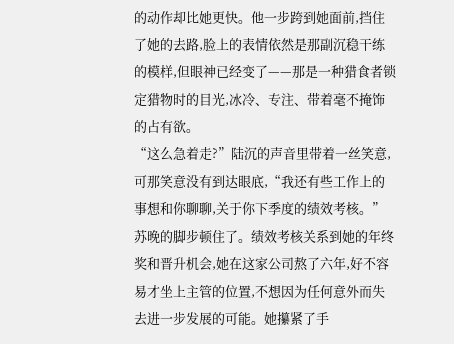的动作却比她更快。他一步跨到她面前,挡住了她的去路,脸上的表情依然是那副沉稳干练的模样,但眼神已经变了——那是一种猎食者锁定猎物时的目光,冰冷、专注、带着毫不掩饰的占有欲。
“这么急着走?”陆沉的声音里带着一丝笑意,可那笑意没有到达眼底,“我还有些工作上的事想和你聊聊,关于你下季度的绩效考核。”
苏晚的脚步顿住了。绩效考核关系到她的年终奖和晋升机会,她在这家公司熬了六年,好不容易才坐上主管的位置,不想因为任何意外而失去进一步发展的可能。她攥紧了手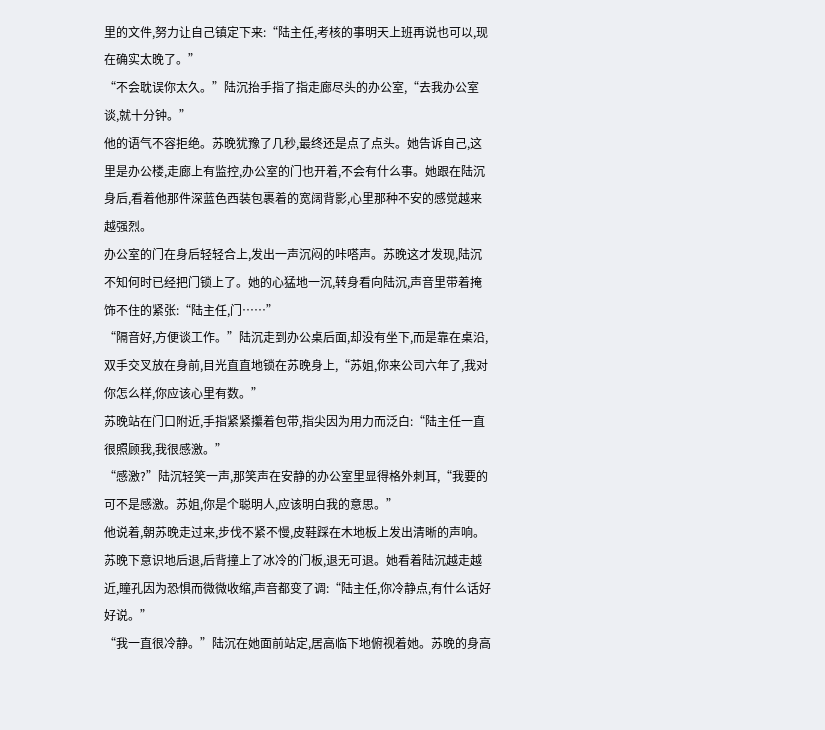里的文件,努力让自己镇定下来:“陆主任,考核的事明天上班再说也可以,现在确实太晚了。”
“不会耽误你太久。”陆沉抬手指了指走廊尽头的办公室,“去我办公室谈,就十分钟。”
他的语气不容拒绝。苏晚犹豫了几秒,最终还是点了点头。她告诉自己,这里是办公楼,走廊上有监控,办公室的门也开着,不会有什么事。她跟在陆沉身后,看着他那件深蓝色西装包裹着的宽阔背影,心里那种不安的感觉越来越强烈。
办公室的门在身后轻轻合上,发出一声沉闷的咔嗒声。苏晚这才发现,陆沉不知何时已经把门锁上了。她的心猛地一沉,转身看向陆沉,声音里带着掩饰不住的紧张:“陆主任,门……”
“隔音好,方便谈工作。”陆沉走到办公桌后面,却没有坐下,而是靠在桌沿,双手交叉放在身前,目光直直地锁在苏晚身上,“苏姐,你来公司六年了,我对你怎么样,你应该心里有数。”
苏晚站在门口附近,手指紧紧攥着包带,指尖因为用力而泛白:“陆主任一直很照顾我,我很感激。”
“感激?”陆沉轻笑一声,那笑声在安静的办公室里显得格外刺耳,“我要的可不是感激。苏姐,你是个聪明人,应该明白我的意思。”
他说着,朝苏晚走过来,步伐不紧不慢,皮鞋踩在木地板上发出清晰的声响。苏晚下意识地后退,后背撞上了冰冷的门板,退无可退。她看着陆沉越走越近,瞳孔因为恐惧而微微收缩,声音都变了调:“陆主任,你冷静点,有什么话好好说。”
“我一直很冷静。”陆沉在她面前站定,居高临下地俯视着她。苏晚的身高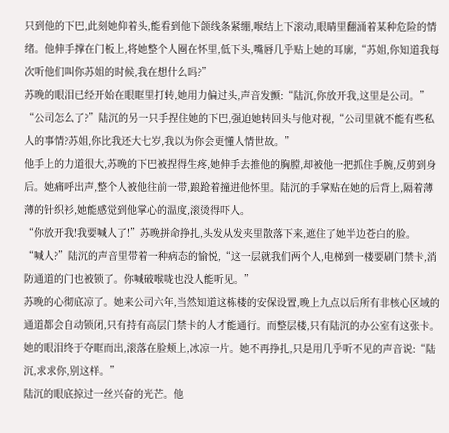只到他的下巴,此刻她仰着头,能看到他下颌线条紧绷,喉结上下滚动,眼睛里翻涌着某种危险的情绪。他伸手撑在门板上,将她整个人圈在怀里,低下头,嘴唇几乎贴上她的耳廓,“苏姐,你知道我每次听他们叫你苏姐的时候,我在想什么吗?”
苏晚的眼泪已经开始在眼眶里打转,她用力偏过头,声音发颤:“陆沉,你放开我,这里是公司。”
“公司怎么了?”陆沉的另一只手捏住她的下巴,强迫她转回头与他对视,“公司里就不能有些私人的事情?苏姐,你比我还大七岁,我以为你会更懂人情世故。”
他手上的力道很大,苏晚的下巴被捏得生疼,她伸手去推他的胸膛,却被他一把抓住手腕,反剪到身后。她痛呼出声,整个人被他往前一带,踉跄着撞进他怀里。陆沉的手掌贴在她的后背上,隔着薄薄的针织衫,她能感觉到他掌心的温度,滚烫得吓人。
“你放开我!我要喊人了!”苏晚拼命挣扎,头发从发夹里散落下来,遮住了她半边苍白的脸。
“喊人?”陆沉的声音里带着一种病态的愉悦,“这一层就我们两个人,电梯到一楼要刷门禁卡,消防通道的门也被锁了。你喊破喉咙也没人能听见。”
苏晚的心彻底凉了。她来公司六年,当然知道这栋楼的安保设置,晚上九点以后所有非核心区域的通道都会自动锁闭,只有持有高层门禁卡的人才能通行。而整层楼,只有陆沉的办公室有这张卡。
她的眼泪终于夺眶而出,滚落在脸颊上,冰凉一片。她不再挣扎,只是用几乎听不见的声音说:“陆沉,求求你,别这样。”
陆沉的眼底掠过一丝兴奋的光芒。他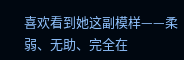喜欢看到她这副模样——柔弱、无助、完全在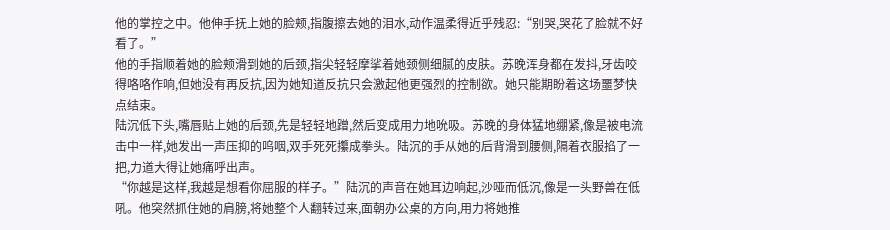他的掌控之中。他伸手抚上她的脸颊,指腹擦去她的泪水,动作温柔得近乎残忍:“别哭,哭花了脸就不好看了。”
他的手指顺着她的脸颊滑到她的后颈,指尖轻轻摩挲着她颈侧细腻的皮肤。苏晚浑身都在发抖,牙齿咬得咯咯作响,但她没有再反抗,因为她知道反抗只会激起他更强烈的控制欲。她只能期盼着这场噩梦快点结束。
陆沉低下头,嘴唇贴上她的后颈,先是轻轻地蹭,然后变成用力地吮吸。苏晚的身体猛地绷紧,像是被电流击中一样,她发出一声压抑的呜咽,双手死死攥成拳头。陆沉的手从她的后背滑到腰侧,隔着衣服掐了一把,力道大得让她痛呼出声。
“你越是这样,我越是想看你屈服的样子。”陆沉的声音在她耳边响起,沙哑而低沉,像是一头野兽在低吼。他突然抓住她的肩膀,将她整个人翻转过来,面朝办公桌的方向,用力将她推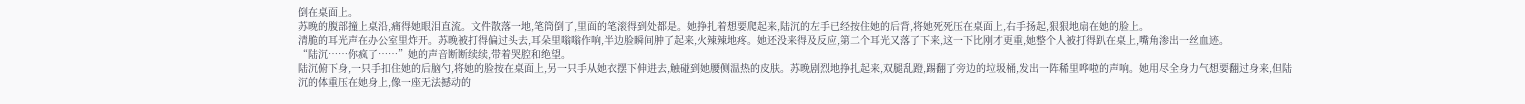倒在桌面上。
苏晚的腹部撞上桌沿,痛得她眼泪直流。文件散落一地,笔筒倒了,里面的笔滚得到处都是。她挣扎着想要爬起来,陆沉的左手已经按住她的后背,将她死死压在桌面上,右手扬起,狠狠地扇在她的脸上。
清脆的耳光声在办公室里炸开。苏晚被打得偏过头去,耳朵里嗡嗡作响,半边脸瞬间肿了起来,火辣辣地疼。她还没来得及反应,第二个耳光又落了下来,这一下比刚才更重,她整个人被打得趴在桌上,嘴角渗出一丝血迹。
“陆沉……你疯了……”她的声音断断续续,带着哭腔和绝望。
陆沉俯下身,一只手扣住她的后脑勺,将她的脸按在桌面上,另一只手从她衣摆下伸进去,触碰到她腰侧温热的皮肤。苏晚剧烈地挣扎起来,双腿乱蹬,踢翻了旁边的垃圾桶,发出一阵稀里哗啦的声响。她用尽全身力气想要翻过身来,但陆沉的体重压在她身上,像一座无法撼动的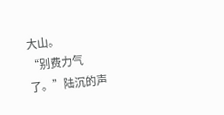大山。
“别费力气了。”陆沉的声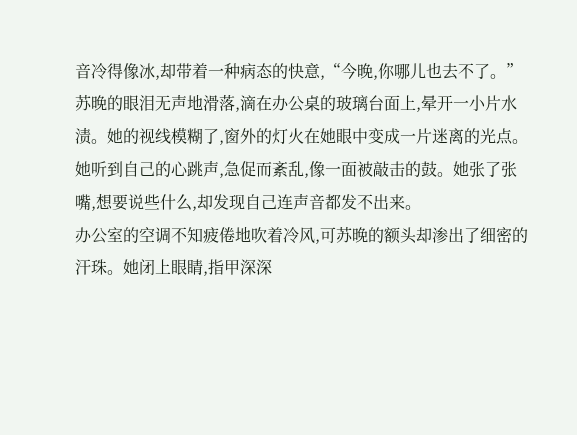音冷得像冰,却带着一种病态的快意,“今晚,你哪儿也去不了。”
苏晚的眼泪无声地滑落,滴在办公桌的玻璃台面上,晕开一小片水渍。她的视线模糊了,窗外的灯火在她眼中变成一片迷离的光点。她听到自己的心跳声,急促而紊乱,像一面被敲击的鼓。她张了张嘴,想要说些什么,却发现自己连声音都发不出来。
办公室的空调不知疲倦地吹着冷风,可苏晚的额头却渗出了细密的汗珠。她闭上眼睛,指甲深深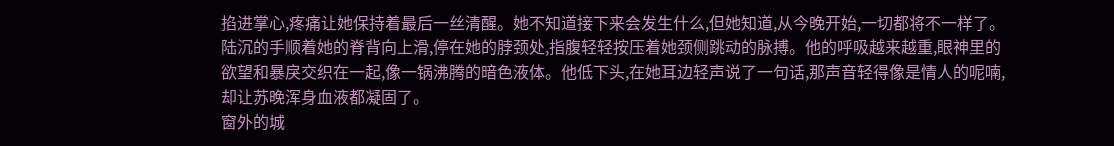掐进掌心,疼痛让她保持着最后一丝清醒。她不知道接下来会发生什么,但她知道,从今晚开始,一切都将不一样了。
陆沉的手顺着她的脊背向上滑,停在她的脖颈处,指腹轻轻按压着她颈侧跳动的脉搏。他的呼吸越来越重,眼神里的欲望和暴戾交织在一起,像一锅沸腾的暗色液体。他低下头,在她耳边轻声说了一句话,那声音轻得像是情人的呢喃,却让苏晚浑身血液都凝固了。
窗外的城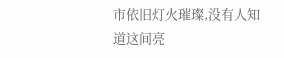市依旧灯火璀璨,没有人知道这间亮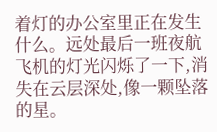着灯的办公室里正在发生什么。远处最后一班夜航飞机的灯光闪烁了一下,消失在云层深处,像一颗坠落的星。